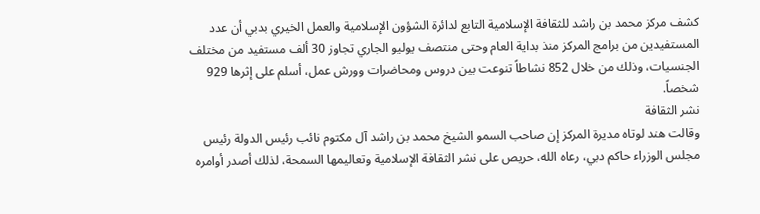كشف مركز محمد بن راشد للثقافة الإسلامية التابع لدائرة الشؤون الإسلامية والعمل الخيري بدبي أن عدد المستفيدين من برامج المركز منذ بداية العام وحتى منتصف يوليو الجاري تجاوز 30 ألف مستفيد من مختلف الجنسيات، وذلك من خلال 852 نشاطاً تنوعت بين دروس ومحاضرات وورش عمل، أسلم على إثرها 929 شخصاً.
نشر الثقافة
وقالت هند لوتاه مديرة المركز إن صاحب السمو الشيخ محمد بن راشد آل مكتوم نائب رئيس الدولة رئيس مجلس الوزراء حاكم دبي، رعاه الله، حريص على نشر الثقافة الإسلامية وتعاليمها السمحة، لذلك أصدر أوامره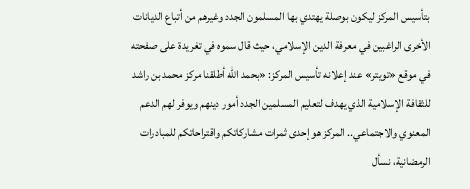بتأسيس المركز ليكون بوصلة يهتدي بها المسلمون الجدد وغيرهم من أتباع الديانات الأخرى الراغبين في معرفة الدين الإسلامي، حيث قال سموه في تغريدة على صفحته في موقع «تويتر» عند إعلانه تأسيس المركز: «بحمد الله أطلقنا مركز محمد بن راشد للثقافة الإسلامية الذي يهدف لتعليم المسلمين الجدد أمور دينهم ويوفر لهم الدعم المعنوي والاجتماعي.. المركز هو إحدى ثمرات مشاركاتكم واقتراحاتكم للمبادرات الرمضانية، نسأل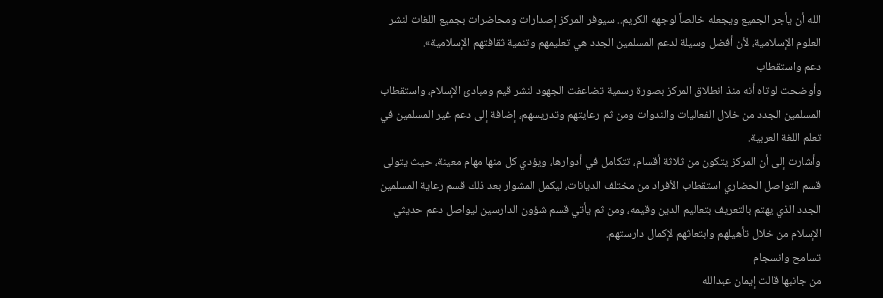الله أن يأجر الجميع ويجعله خالصاً لوجهه الكريم.. سيوفر المركز إصدارات ومحاضرات بجميع اللغات لنشر العلوم الإسلامية، لأن أفضل وسيلة لدعم المسلمين الجدد هي تعليمهم وتنمية ثقافتهم الإسلامية».
دعم واستقطاب
وأوضحت لوتاه أنه منذ انطلاق المركز بصورة رسمية تضاعفت الجهود لنشر قيم ومبادئ الإسلام، واستقطاب المسلمين الجدد من خلال الفعاليات والندوات ومن ثم رعايتهم وتدريسهم، إضافة إلى دعم غير المسلمين في تعلم اللغة العربية.
وأشارت إلى أن المركز يتكون من ثلاثة أقسام، تتكامل في أدوارها، ويؤدي كل منها مهام معينة، حيث يتولى قسم التواصل الحضاري استقطاب الأفراد من مختلف الديانات، ليكمل المشوار بعد ذلك قسم رعاية المسلمين الجدد الذي يهتم بالتعريف بتعاليم الدين وقيمه، ومن ثم يأتي قسم شؤون الدارسين ليواصل دعم حديثي الإسلام من خلال تأهيلهم وابتعاثهم لإكمال دارستهم.
تسامح وانسجام
من جانبها قالت إيمان عبدالله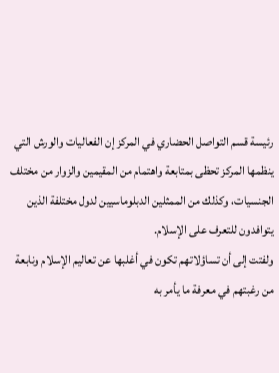رئيسة قسم التواصل الحضاري في المركز إن الفعاليات والورش التي ينظمها المركز تحظى بمتابعة واهتمام من المقيمين والزوار من مختلف الجنسيات، وكذلك من الممثلين الدبلوماسيين لدول مختلفة الذين يتوافدون للتعرف على الإسلام.
ولفتت إلى أن تساؤلاتهم تكون في أغلبها عن تعاليم الإسلام ونابعة من رغبتهم في معرفة ما يأمر به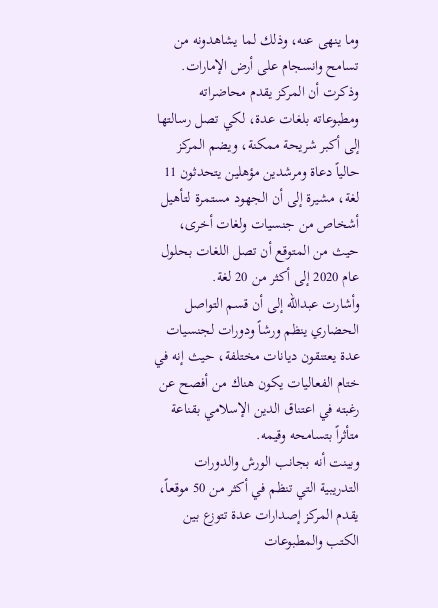وما ينهى عنه، وذلك لما يشاهدونه من تسامح وانسجام على أرض الإمارات.
وذكرت أن المركز يقدم محاضراته ومطبوعاته بلغات عدة، لكي تصل رسالتها إلى أكبر شريحة ممكنة، ويضم المركز حالياً دعاة ومرشدين مؤهلين يتحدثون 11 لغة، مشيرة إلى أن الجهود مستمرة لتأهيل أشخاص من جنسيات ولغات أخرى، حيث من المتوقع أن تصل اللغات بحلول عام 2020 إلى أكثر من 20 لغة.
وأشارت عبدالله إلى أن قسم التواصل الحضاري ينظم ورشاً ودورات لجنسيات عدة يعتنقون ديانات مختلفة، حيث إنه في ختام الفعاليات يكون هناك من أفصح عن رغبته في اعتناق الدين الإسلامي بقناعة متأثراً بتسامحه وقيمه.
وبينت أنه بجانب الورش والدورات التدريبية التي تنظم في أكثر من 50 موقعاً، يقدم المركز إصدارات عدة تتوزع بين الكتب والمطبوعات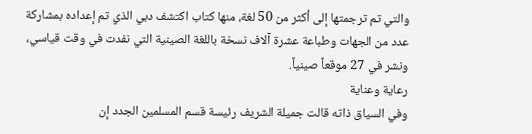والتي تم ترجمتها إلى أكثر من 50 لغة، منها كتاب اكتشف دبي الذي تم إعداده بمشاركة عدد من الجهات وطباعة عشرة آلاف نسخة باللغة الصينية التي نفدت في وقت قياسي، ونشر في 27 موقعاً صينياً.
رعاية وعناية
وفي السياق ذاته قالت جميلة الشريف رئيسة قسم المسلمين الجدد إن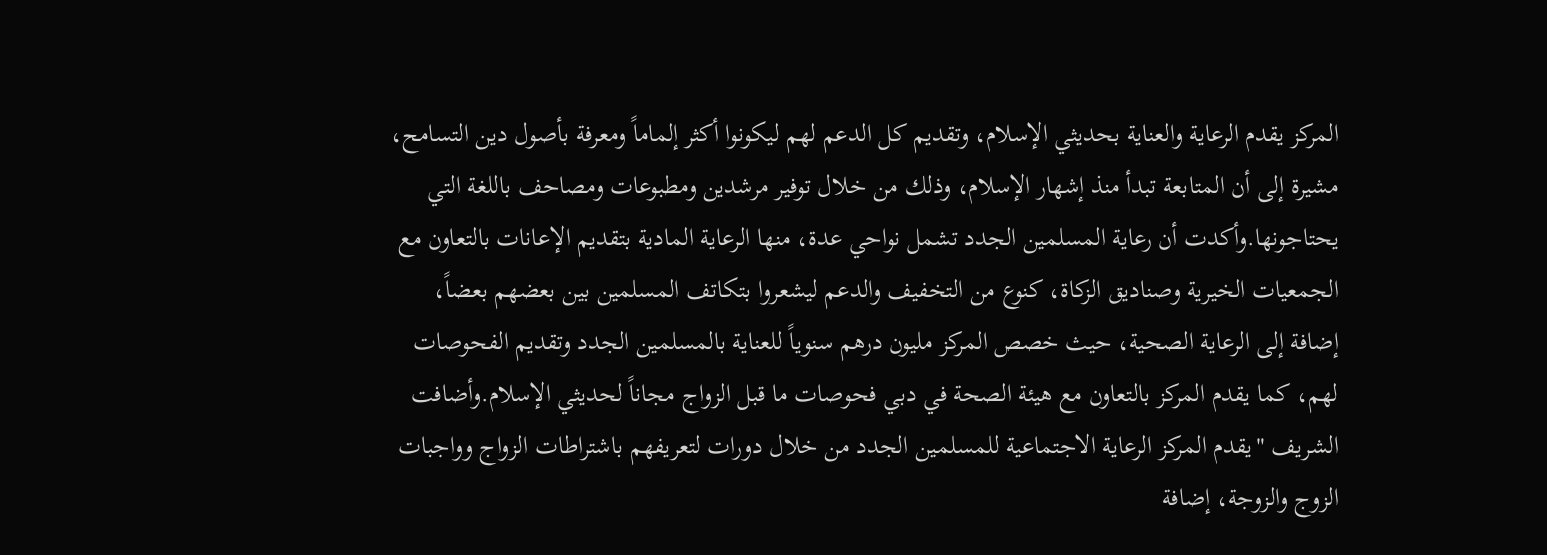المركز يقدم الرعاية والعناية بحديثي الإسلام، وتقديم كل الدعم لهم ليكونوا أكثر إلماماً ومعرفة بأصول دين التسامح، مشيرة إلى أن المتابعة تبدأ منذ إشهار الإسلام، وذلك من خلال توفير مرشدين ومطبوعات ومصاحف باللغة التي يحتاجونها.وأكدت أن رعاية المسلمين الجدد تشمل نواحي عدة، منها الرعاية المادية بتقديم الإعانات بالتعاون مع الجمعيات الخيرية وصناديق الزكاة، كنوع من التخفيف والدعم ليشعروا بتكاتف المسلمين بين بعضهم بعضاً، إضافة إلى الرعاية الصحية، حيث خصص المركز مليون درهم سنوياً للعناية بالمسلمين الجدد وتقديم الفحوصات لهم، كما يقدم المركز بالتعاون مع هيئة الصحة في دبي فحوصات ما قبل الزواج مجاناً لحديثي الإسلام.وأضافت الشريف "يقدم المركز الرعاية الاجتماعية للمسلمين الجدد من خلال دورات لتعريفهم باشتراطات الزواج وواجبات الزوج والزوجة، إضافة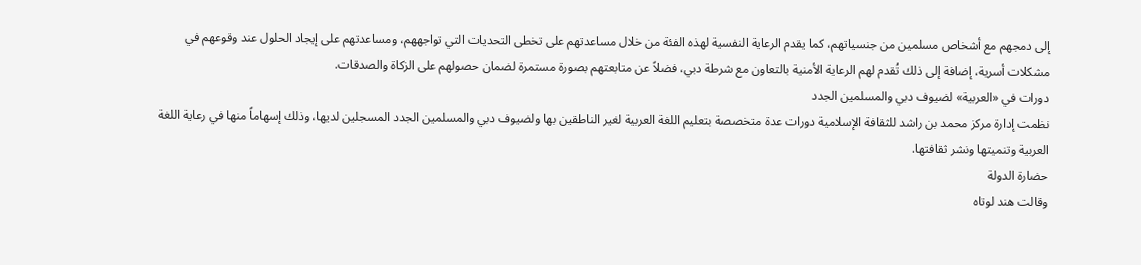إلى دمجهم مع أشخاص مسلمين من جنسياتهم، كما يقدم الرعاية النفسية لهذه الفئة من خلال مساعدتهم على تخطى التحديات التي تواجههم، ومساعدتهم على إيجاد الحلول عند وقوعهم في مشكلات أسرية، إضافة إلى ذلك تُقدم لهم الرعاية الأمنية بالتعاون مع شرطة دبي، فضلاً عن متابعتهم بصورة مستمرة لضمان حصولهم على الزكاة والصدقات.
دورات في «العربية» لضيوف دبي والمسلمين الجدد
نظمت إدارة مركز محمد بن راشد للثقافة الإسلامية دورات عدة متخصصة بتعليم اللغة العربية لغير الناطقين بها ولضيوف دبي والمسلمين الجدد المسجلين لديها، وذلك إسهاماً منها في رعاية اللغة العربية وتنميتها ونشر ثقافتها.
حضارة الدولة
وقالت هند لوتاه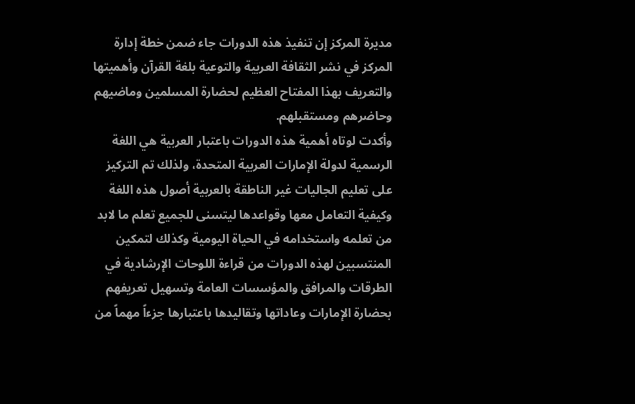مديرة المركز إن تنفيذ هذه الدورات جاء ضمن خطة إدارة المركز في نشر الثقافة العربية والتوعية بلغة القرآن وأهميتها والتعريف بهذا المفتاح العظيم لحضارة المسلمين وماضيهم وحاضرهم ومستقبلهم.
وأكدت لوتاه أهمية هذه الدورات باعتبار العربية هي اللغة الرسمية لدولة الإمارات العربية المتحدة، ولذلك تم التركيز على تعليم الجاليات غير الناطقة بالعربية أصول هذه اللغة وكيفية التعامل معها وقواعدها ليتسنى للجميع تعلم ما لابد من تعلمه واستخدامه في الحياة اليومية وكذلك لتمكين المنتسبين لهذه الدورات من قراءة اللوحات الإرشادية في الطرقات والمرافق والمؤسسات العامة وتسهيل تعريفهم بحضارة الإمارات وعاداتها وتقاليدها باعتبارها جزءاً مهماً من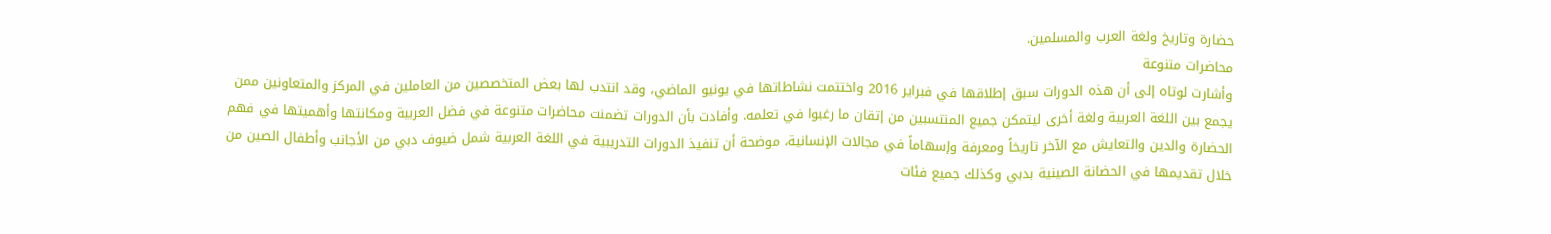حضارة وتاريخ ولغة العرب والمسلمين.
محاضرات متنوعة
وأشارت لوتاه إلى أن هذه الدورات سبق إطلاقها في فبراير 2016 واختتمت نشاطاتها في يونيو الماضي، وقد انتدب لها بعض المتخصصين من العاملين في المركز والمتعاونين ممن يجمع بين اللغة العربية ولغة أخرى ليتمكن جميع المنتسبين من إتقان ما رغبوا في تعلمه. وأفادت بأن الدورات تضمنت محاضرات متنوعة في فضل العربية ومكانتها وأهميتها في فهم الحضارة والدين والتعايش مع الآخر تاريخاً ومعرفة وإسهاماً في مجالات الإنسانية، موضحة أن تنفيذ الدورات التدريبية في اللغة العربية شمل ضيوف دبي من الأجانب وأطفال الصين من خلال تقديمها في الحضانة الصينية بدبي وكذلك جميع فئات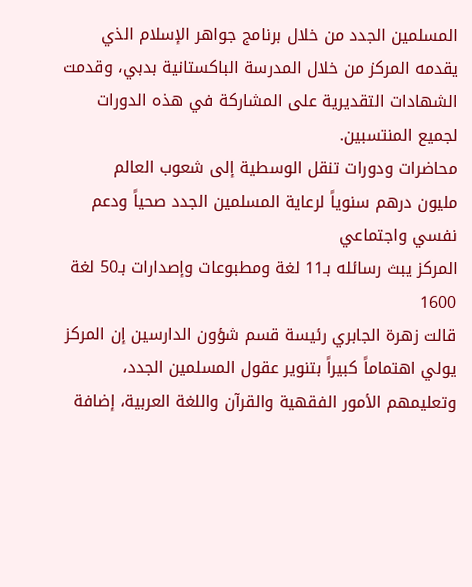المسلمين الجدد من خلال برنامج جواهر الإسلام الذي يقدمه المركز من خلال المدرسة الباكستانية بدبي، وقدمت الشهادات التقديرية على المشاركة في هذه الدورات لجميع المنتسبين.
محاضرات ودورات تنقل الوسطية إلى شعوب العالم
مليون درهم سنوياً لرعاية المسلمين الجدد صحياً ودعم نفسي واجتماعي
المركز يبث رسائله بـ11 لغة ومطبوعات وإصدارات بـ50 لغة
1600
قالت زهرة الجابري رئيسة قسم شؤون الدارسين إن المركز يولي اهتماماً كبيراً بتنوير عقول المسلمين الجدد، وتعليمهم الأمور الفقهية والقرآن واللغة العربية، إضافة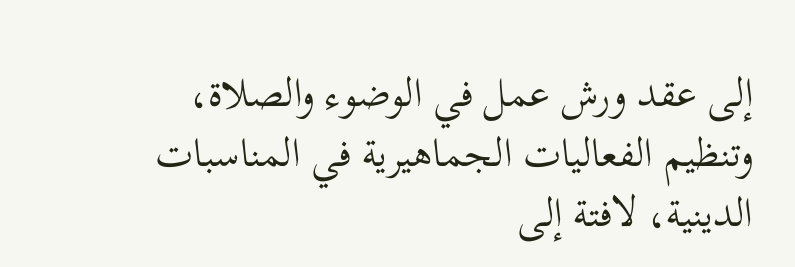إلى عقد ورش عمل في الوضوء والصلاة، وتنظيم الفعاليات الجماهيرية في المناسبات الدينية، لافتة إلى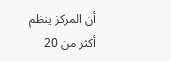أن المركز ينظم أكثر من 20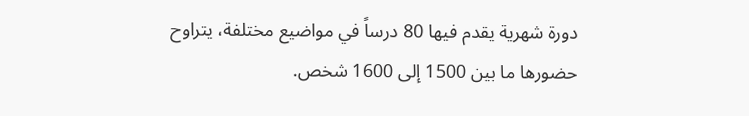دورة شهرية يقدم فيها 80 درساً في مواضيع مختلفة، يتراوح حضورها ما بين 1500 إلى 1600 شخص.